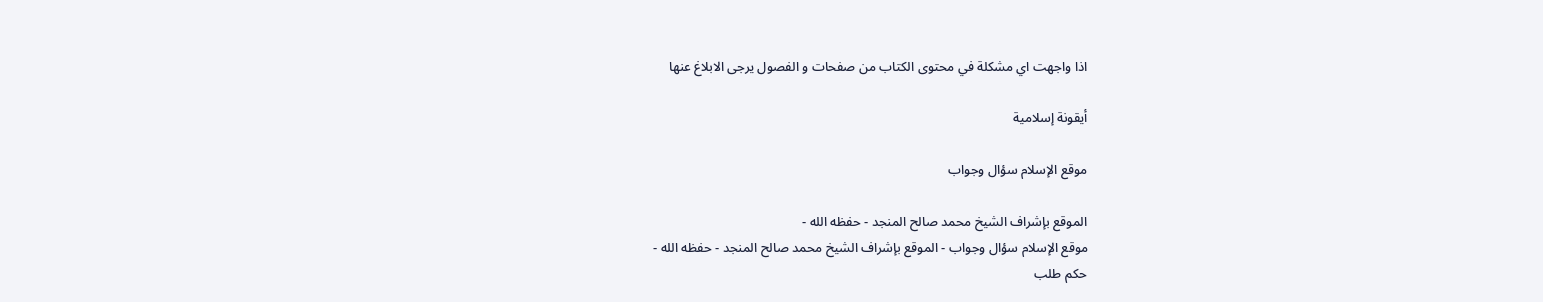اذا واجهت اي مشكلة في محتوى الكتاب من صفحات و الفصول يرجى الابلاغ عنها

أيقونة إسلامية

موقع الإسلام سؤال وجواب

الموقع بإشراف الشيخ محمد صالح المنجد - حفظه الله -
موقع الإسلام سؤال وجواب - الموقع بإشراف الشيخ محمد صالح المنجد - حفظه الله -
حكم طلب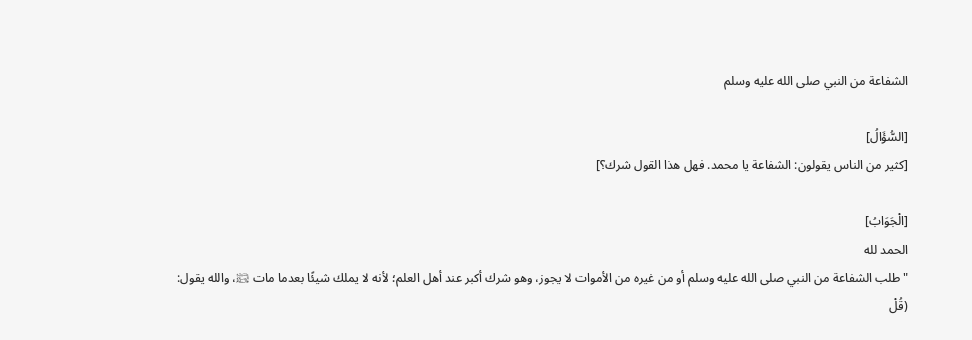الشفاعة من النبي صلى الله عليه وسلم

[السُّؤَالُ]
[كثير من الناس يقولون: الشفاعة يا محمد. فهل هذا القول شرك؟]

[الْجَوَابُ]
الحمد لله
"طلب الشفاعة من النبي صلى الله عليه وسلم أو من غيره من الأموات لا يجوز، وهو شرك أكبر عند أهل العلم؛ لأنه لا يملك شيئًا بعدما مات ﵊، والله يقول: (قُلْ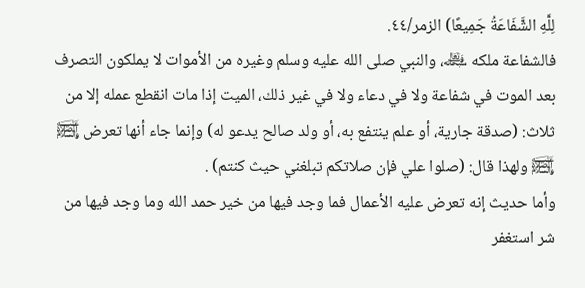لِلَّهِ الشَّفَاعَةُ جَمِيعًا) الزمر/٤٤.
فالشفاعة ملكه ﷾، والنبي صلى الله عليه وسلم وغيره من الأموات لا يملكون التصرف بعد الموت في شفاعة ولا في دعاء ولا في غير ذلك، الميت إذا مات انقطع عمله إلا من ثلاث: (صدقة جارية، أو علم ينتفع به، أو ولد صالح يدعو له) وإنما جاء أنها تعرض ﵊ ﵊ ولهذا قال: (صلوا علي فإن صلاتكم تبلغني حيث كنتم) .
وأما حديث إنه تعرض عليه الأعمال فما وجد فيها من خير حمد الله وما وجد فيها من شر استغفر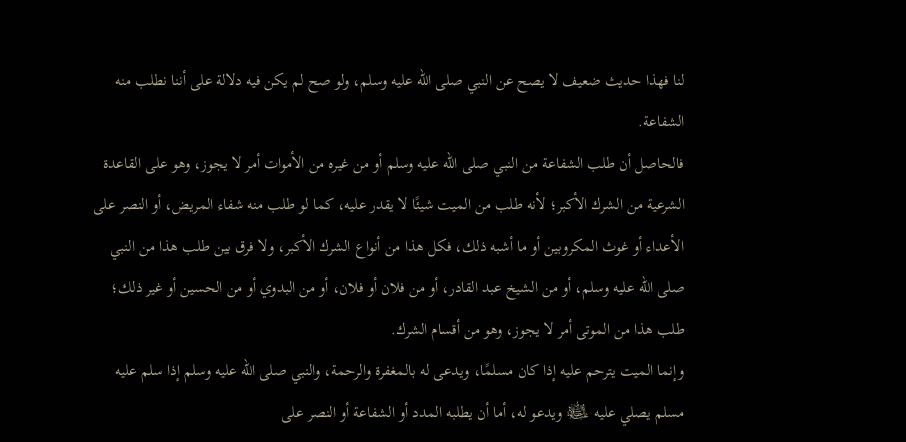لنا فهذا حديث ضعيف لا يصح عن النبي صلى الله عليه وسلم، ولو صح لم يكن فيه دلالة على أننا نطلب منه الشفاعة.
فالحاصل أن طلب الشفاعة من النبي صلى الله عليه وسلم أو من غيره من الأموات أمر لا يجوز، وهو على القاعدة الشرعية من الشرك الأكبر؛ لأنه طلب من الميت شيئًا لا يقدر عليه، كما لو طلب منه شفاء المريض، أو النصر على الأعداء أو غوث المكروبين أو ما أشبه ذلك، فكل هذا من أنواع الشرك الأكبر، ولا فرق بين طلب هذا من النبي صلى الله عليه وسلم، أو من الشيخ عبد القادر، أو من فلان أو فلان، أو من البدوي أو من الحسين أو غير ذلك؛ طلب هذا من الموتى أمر لا يجوز، وهو من أقسام الشرك.
وإنما الميت يترحم عليه إذا كان مسلمًا، ويدعى له بالمغفرة والرحمة، والنبي صلى الله عليه وسلم إذا سلم عليه مسلم يصلي عليه ﵊ ويدعو له، أما أن يطلبه المدد أو الشفاعة أو النصر على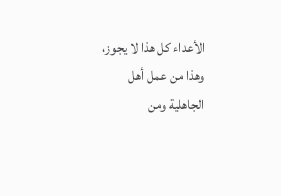الأعداء كل هذا لا يجوز، وهذا من عمل أهل الجاهلية ومن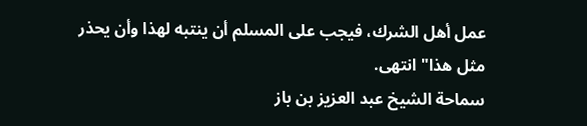عمل أهل الشرك، فيجب على المسلم أن ينتبه لهذا وأن يحذر مثل هذا" انتهى.
سماحة الشيخ عبد العزيز بن باز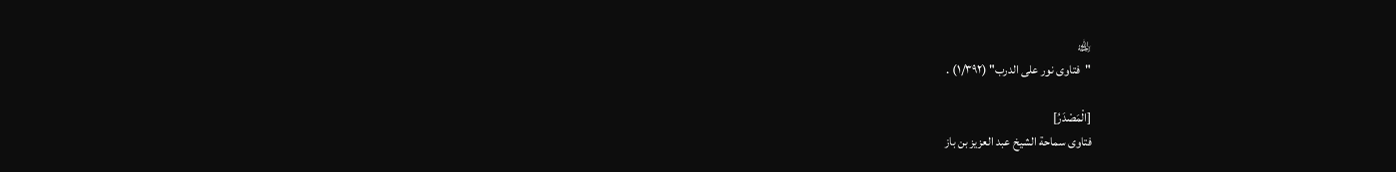﵀
"فتاوى نور على الدرب" (١/٣٩٢) .

[الْمَصْدَرُ]
فتاوى سماحة الشيخ عبد العزيز بن باز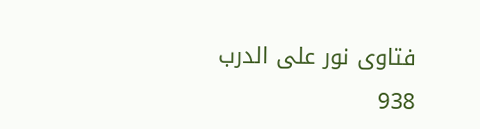فتاوى نور على الدرب
938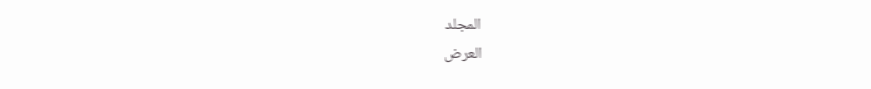المجلد
العرض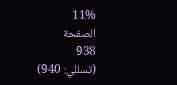11%
الصفحة
938
(تسللي: 940)